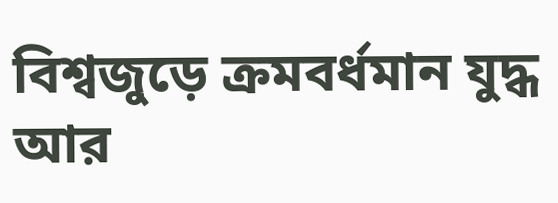বিশ্বজুড়ে ক্রমবর্ধমান যুদ্ধ আর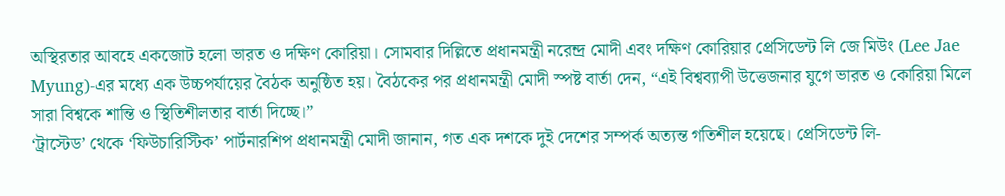অস্থিরতার আবহে একজোট হলো ভারত ও দক্ষিণ কোরিয়া। সোমবার দিল্লিতে প্রধানমন্ত্রী নরেন্দ্র মোদী এবং দক্ষিণ কোরিয়ার প্রেসিডেন্ট লি জে মিউং (Lee Jae Myung)-এর মধ্যে এক উচ্চপর্যায়ের বৈঠক অনুষ্ঠিত হয়। বৈঠকের পর প্রধানমন্ত্রী মোদী স্পষ্ট বার্তা দেন, “এই বিশ্বব্যাপী উত্তেজনার যুগে ভারত ও কোরিয়া মিলে সারা বিশ্বকে শান্তি ও স্থিতিশীলতার বার্তা দিচ্ছে।”
‘ট্রাস্টেড’ থেকে ‘ফিউচারিস্টিক’ পার্টনারশিপ প্রধানমন্ত্রী মোদী জানান, গত এক দশকে দুই দেশের সম্পর্ক অত্যন্ত গতিশীল হয়েছে। প্রেসিডেন্ট লি-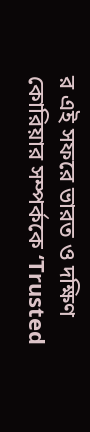র এই সফরে ভারত ও দক্ষিণ কোরিয়ার সম্পর্ককে ‘Trusted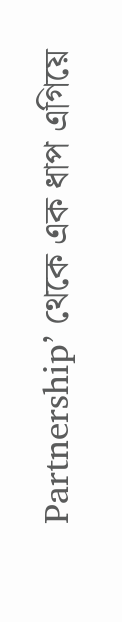Partnership’ থেকে এক ধাপ এগিয়ে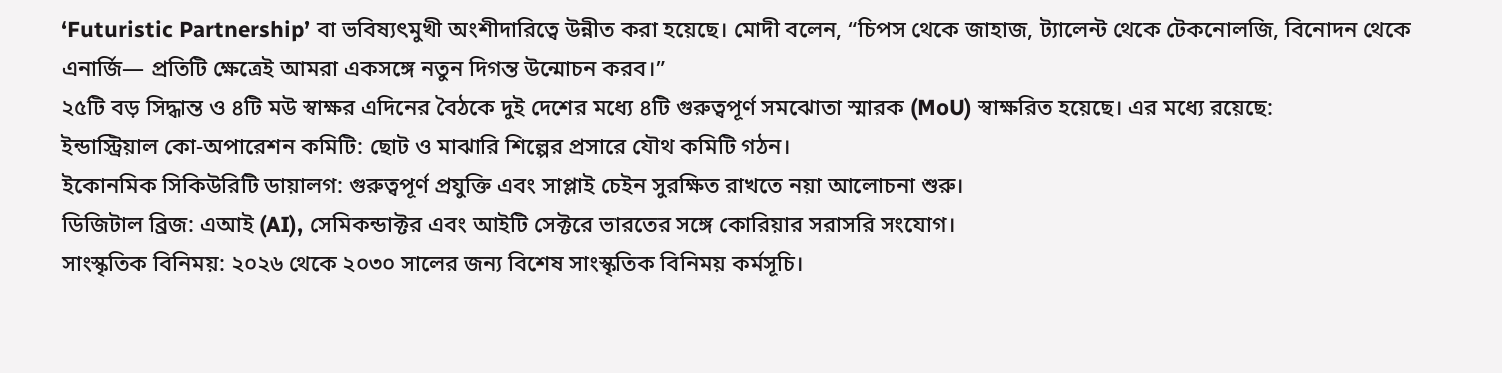‘Futuristic Partnership’ বা ভবিষ্যৎমুখী অংশীদারিত্বে উন্নীত করা হয়েছে। মোদী বলেন, “চিপস থেকে জাহাজ, ট্যালেন্ট থেকে টেকনোলজি, বিনোদন থেকে এনার্জি— প্রতিটি ক্ষেত্রেই আমরা একসঙ্গে নতুন দিগন্ত উন্মোচন করব।”
২৫টি বড় সিদ্ধান্ত ও ৪টি মউ স্বাক্ষর এদিনের বৈঠকে দুই দেশের মধ্যে ৪টি গুরুত্বপূর্ণ সমঝোতা স্মারক (MoU) স্বাক্ষরিত হয়েছে। এর মধ্যে রয়েছে:
ইন্ডাস্ট্রিয়াল কো-অপারেশন কমিটি: ছোট ও মাঝারি শিল্পের প্রসারে যৌথ কমিটি গঠন।
ইকোনমিক সিকিউরিটি ডায়ালগ: গুরুত্বপূর্ণ প্রযুক্তি এবং সাপ্লাই চেইন সুরক্ষিত রাখতে নয়া আলোচনা শুরু।
ডিজিটাল ব্রিজ: এআই (AI), সেমিকন্ডাক্টর এবং আইটি সেক্টরে ভারতের সঙ্গে কোরিয়ার সরাসরি সংযোগ।
সাংস্কৃতিক বিনিময়: ২০২৬ থেকে ২০৩০ সালের জন্য বিশেষ সাংস্কৃতিক বিনিময় কর্মসূচি।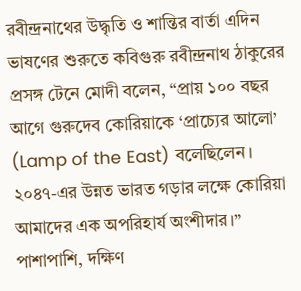রবীন্দ্রনাথের উদ্ধৃতি ও শান্তির বার্তা এদিন ভাষণের শুরুতে কবিগুরু রবীন্দ্রনাথ ঠাকুরের প্রসঙ্গ টেনে মোদী বলেন, “প্রায় ১০০ বছর আগে গুরুদেব কোরিয়াকে ‘প্রাচ্যের আলো’ (Lamp of the East) বলেছিলেন। ২০৪৭-এর উন্নত ভারত গড়ার লক্ষে কোরিয়া আমাদের এক অপরিহার্য অংশীদার।” পাশাপাশি, দক্ষিণ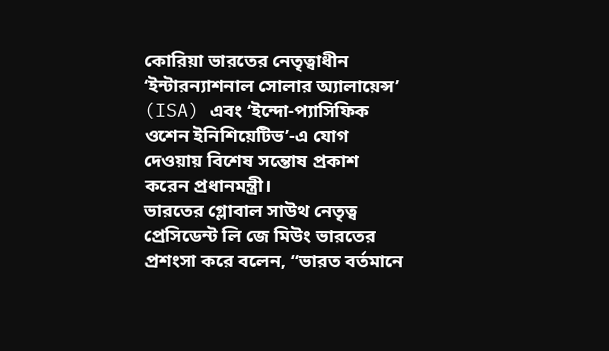কোরিয়া ভারতের নেতৃত্বাধীন ‘ইন্টারন্যাশনাল সোলার অ্যালায়েন্স’ (ISA) এবং ‘ইন্দো-প্যাসিফিক ওশেন ইনিশিয়েটিভ’-এ যোগ দেওয়ায় বিশেষ সন্তোষ প্রকাশ করেন প্রধানমন্ত্রী।
ভারতের গ্লোবাল সাউথ নেতৃত্ব প্রেসিডেন্ট লি জে মিউং ভারতের প্রশংসা করে বলেন, “ভারত বর্তমানে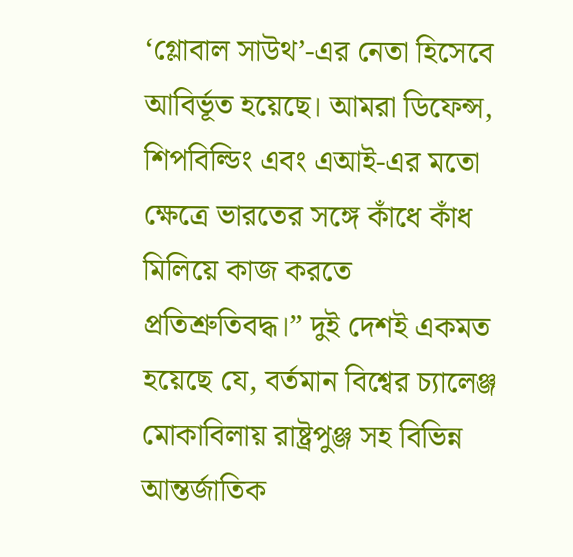‘গ্লোবাল সাউথ’-এর নেতা হিসেবে আবির্ভূত হয়েছে। আমরা ডিফেন্স, শিপবিল্ডিং এবং এআই-এর মতো ক্ষেত্রে ভারতের সঙ্গে কাঁধে কাঁধ মিলিয়ে কাজ করতে প্রতিশ্রুতিবদ্ধ।” দুই দেশই একমত হয়েছে যে, বর্তমান বিশ্বের চ্যালেঞ্জ মোকাবিলায় রাষ্ট্রপুঞ্জ সহ বিভিন্ন আন্তর্জাতিক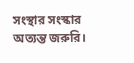সংস্থার সংস্কার অত্যন্ত জরুরি।